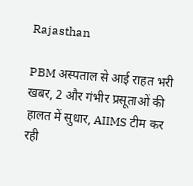Rajasthan

PBM अस्पताल से आई राहत भरी खबर, 2 और गंभीर प्रसूताओं की हालत में सुधार, AIIMS टीम कर रही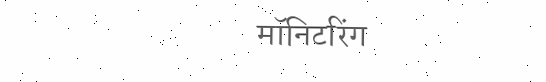मॉनिटरिंग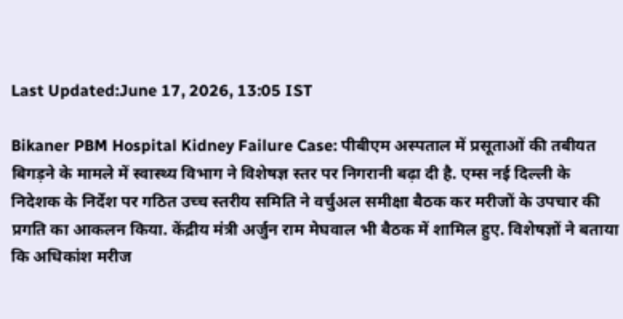Last Updated:June 17, 2026, 13:05 IST

Bikaner PBM Hospital Kidney Failure Case: पीबीएम अस्पताल में प्रसूताओं की तबीयत बिगड़ने के मामले में स्वास्थ्य विभाग ने विशेषज्ञ स्तर पर निगरानी बढ़ा दी है. एम्स नई दिल्ली के निदेशक के निर्देश पर गठित उच्च स्तरीय समिति ने वर्चुअल समीक्षा बैठक कर मरीजों के उपचार की प्रगति का आकलन किया. केंद्रीय मंत्री अर्जुन राम मेघवाल भी बैठक में शामिल हुए. विशेषज्ञों ने बताया कि अधिकांश मरीज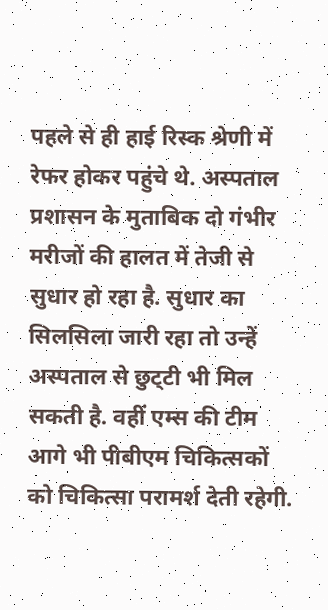पहले से ही हाई रिस्क श्रेणी में रेफर होकर पहुंचे थे. अस्पताल प्रशासन के मुताबिक दो गंभीर मरीजों की हालत में तेजी से सुधार हो रहा है. सुधार का सिलसिला जारी रहा तो उन्हें अस्पताल से छुट्‌टी भी मिल सकती है. वहीं एम्स की टीम आगे भी पीबीएम चिकित्सकों को चिकित्सा परामर्श देती रहेगी.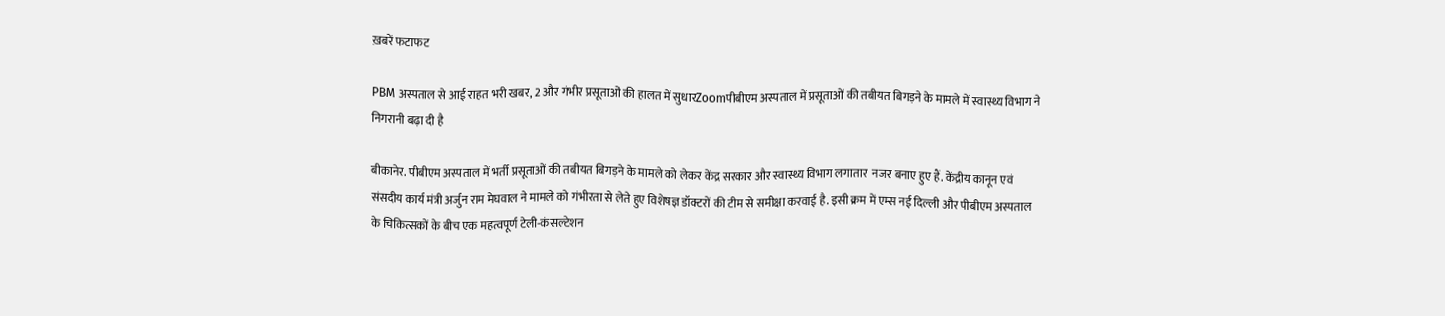ख़बरें फटाफट

PBM अस्पताल से आई राहत भरी खबर, 2 और गंभीर प्रसूताओं की हालत में सुधारZoomपीबीएम अस्पताल में प्रसूताओं की तबीयत बिगड़ने के मामले में स्वास्थ्य विभाग ने निगरानी बढ़ा दी है

बीकानेर. पीबीएम अस्पताल में भर्ती प्रसूताओं की तबीयत बिगड़ने के मामले को लेकर केंद्र सरकार और स्वास्थ्य विभाग लगातार  नजर बनाए हुए हैं. केंद्रीय कानून एवं संसदीय कार्य मंत्री अर्जुन राम मेघवाल ने मामले को गंभीरता से लेते हुए विशेषज्ञ डॉक्टरों की टीम से समीक्षा करवाई है. इसी क्रम में एम्स नई दिल्ली और पीबीएम अस्पताल के चिकित्सकों के बीच एक महत्वपूर्ण टेली-कंसल्टेशन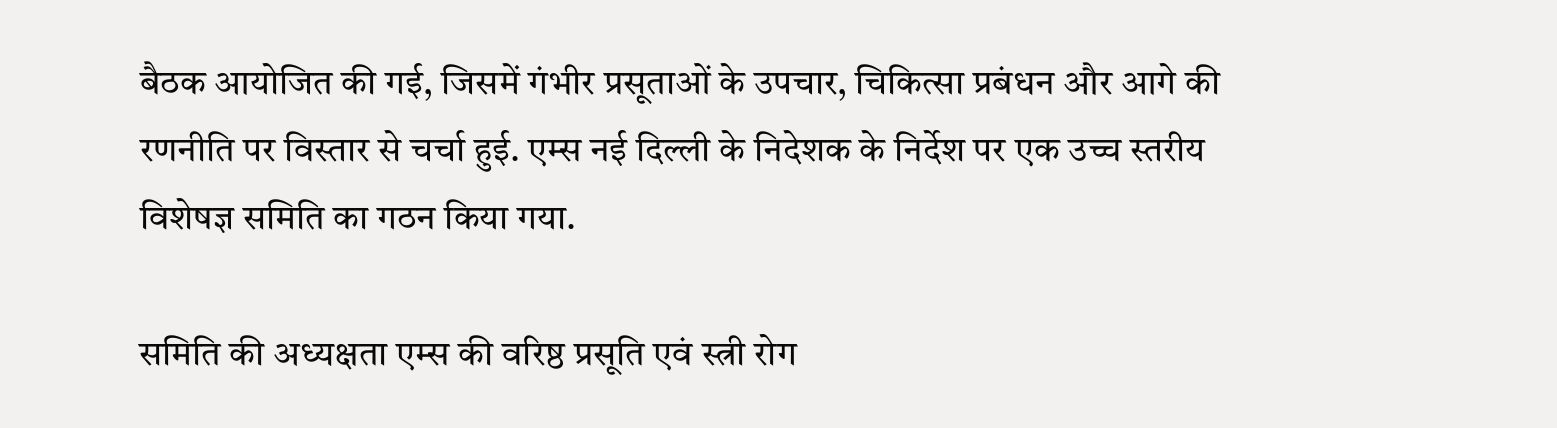बैठक आयोजित की गई, जिसमें गंभीर प्रसूताओं के उपचार, चिकित्सा प्रबंधन और आगे की रणनीति पर विस्तार से चर्चा हुई. एम्स नई दिल्ली के निदेशक के निर्देश पर एक उच्च स्तरीय विशेषज्ञ समिति का गठन किया गया.

समिति की अध्यक्षता एम्स की वरिष्ठ प्रसूति एवं स्त्री रोग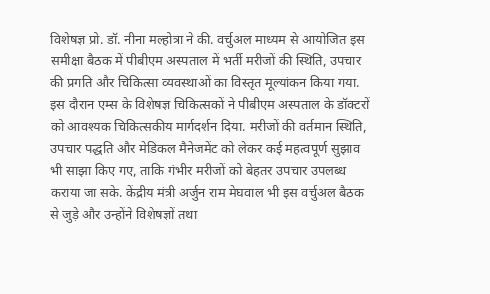विशेषज्ञ प्रो. डॉ. नीना मल्होत्रा ने की. वर्चुअल माध्यम से आयोजित इस समीक्षा बैठक में पीबीएम अस्पताल में भर्ती मरीजों की स्थिति, उपचार की प्रगति और चिकित्सा व्यवस्थाओं का विस्तृत मूल्यांकन किया गया.  इस दौरान एम्स के विशेषज्ञ चिकित्सकों ने पीबीएम अस्पताल के डॉक्टरों को आवश्यक चिकित्सकीय मार्गदर्शन दिया. मरीजों की वर्तमान स्थिति, उपचार पद्धति और मेडिकल मैनेजमेंट को लेकर कई महत्वपूर्ण सुझाव भी साझा किए गए, ताकि गंभीर मरीजों को बेहतर उपचार उपलब्ध कराया जा सके. केंद्रीय मंत्री अर्जुन राम मेघवाल भी इस वर्चुअल बैठक से जुड़े और उन्होंने विशेषज्ञों तथा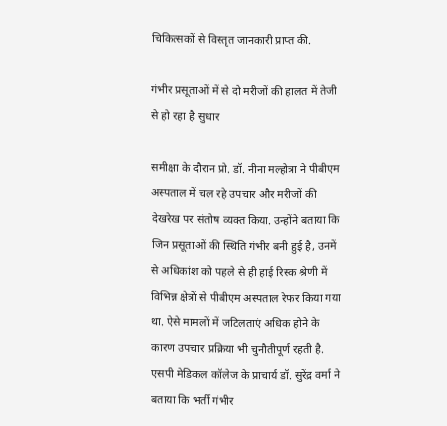चिकित्सकों से विस्तृत जानकारी प्राप्त की.

गंभीर प्रसूताओं में से दो मरीजों की हालत में तेजी से हो रहा है सुधार

समीक्षा के दौरान प्रो. डॉ. नीना मल्होत्रा ने पीबीएम अस्पताल में चल रहे उपचार और मरीजों की देखरेख पर संतोष व्यक्त किया. उन्होंने बताया कि जिन प्रसूताओं की स्थिति गंभीर बनी हुई है, उनमें से अधिकांश को पहले से ही हाई रिस्क श्रेणी में विभिन्न क्षेत्रों से पीबीएम अस्पताल रेफर किया गया था. ऐसे मामलों में जटिलताएं अधिक होने के कारण उपचार प्रक्रिया भी चुनौतीपूर्ण रहती है. एसपी मेडिकल कॉलेज के प्राचार्य डॉ. सुरेंद्र वर्मा ने बताया कि भर्ती गंभीर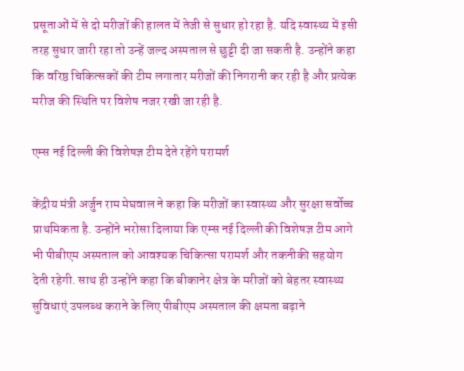प्रसूताओं में से दो मरीजों की हालत में तेजी से सुधार हो रहा है. यदि स्वास्थ्य में इसी तरह सुधार जारी रहा तो उन्हें जल्द अस्पताल से छुट्टी दी जा सकती है. उन्होंने कहा कि वरिष्ठ चिकित्सकों की टीम लगातार मरीजों की निगरानी कर रही है और प्रत्येक मरीज की स्थिति पर विशेष नजर रखी जा रही है.

एम्स नई दिल्ली की विशेषज्ञ टीम देते रहेंगे परामर्श

केंद्रीय मंत्री अर्जुन राम मेघवाल ने कहा कि मरीजों का स्वास्थ्य और सुरक्षा सर्वोच्च प्राथमिकता है. उन्होंने भरोसा दिलाया कि एम्स नई दिल्ली की विशेषज्ञ टीम आगे भी पीबीएम अस्पताल को आवश्यक चिकित्सा परामर्श और तकनीकी सहयोग देती रहेगी. साथ ही उन्होंने कहा कि बीकानेर क्षेत्र के मरीजों को बेहतर स्वास्थ्य सुविधाएं उपलब्ध कराने के लिए पीबीएम अस्पताल की क्षमता बढ़ाने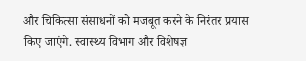और चिकित्सा संसाधनों को मजबूत करने के निरंतर प्रयास किए जाएंगे. स्वास्थ्य विभाग और विशेषज्ञ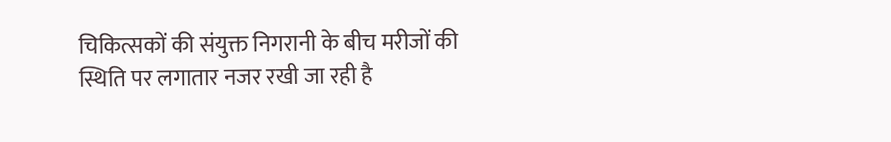चिकित्सकों की संयुक्त निगरानी के बीच मरीजों की स्थिति पर लगातार नजर रखी जा रही है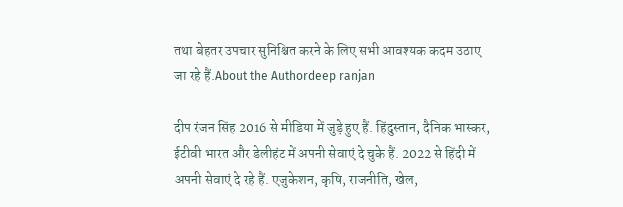तथा बेहतर उपचार सुनिश्चित करने के लिए सभी आवश्यक कदम उठाए जा रहे हैं.About the Authordeep ranjan

दीप रंजन सिंह 2016 से मीडिया में जुड़े हुए हैं. हिंदुस्तान, दैनिक भास्कर, ईटीवी भारत और डेलीहंट में अपनी सेवाएं दे चुके हैं. 2022 से हिंदी में अपनी सेवाएं दे रहे हैं. एजुकेशन, कृषि, राजनीति, खेल,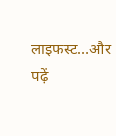लाइफस्ट…और पढ़ें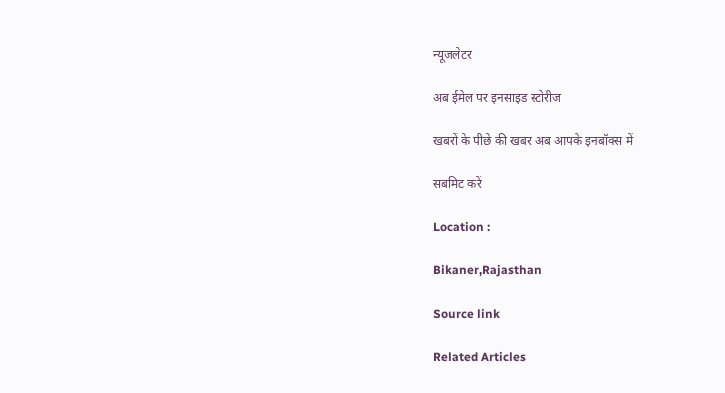न्यूजलेटर

अब ईमेल पर इनसाइड स्‍टोर‍ीज

खबरों के पीछे की खबर अब आपके इनबॉक्‍स में

सबमिट करें

Location :

Bikaner,Rajasthan

Source link

Related Articles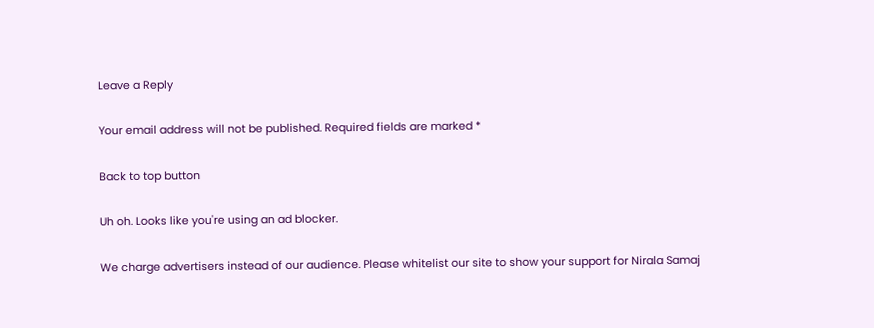Leave a Reply

Your email address will not be published. Required fields are marked *

Back to top button

Uh oh. Looks like you're using an ad blocker.

We charge advertisers instead of our audience. Please whitelist our site to show your support for Nirala Samaj